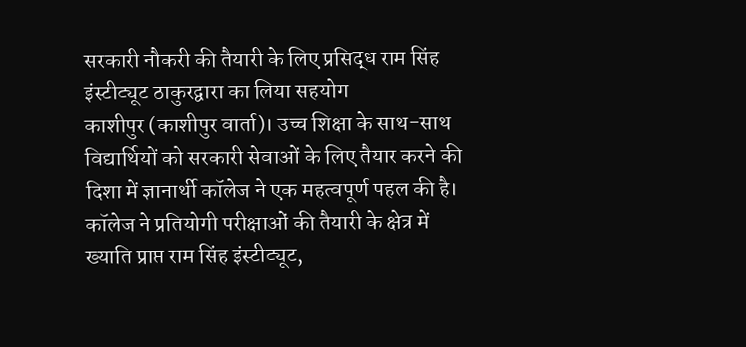सरकारी नौकरी की तैयारी के लिए प्रसिद्ध राम सिंह इंस्टीट्यूट ठाकुरद्वारा का लिया सहयोग
काशीपुर (काशीपुर वार्ता)। उच्च शिक्षा के साथ-साथ विद्यार्थियों को सरकारी सेवाओं के लिए तैयार करने की दिशा में ज्ञानार्थी कॉलेज ने एक महत्वपूर्ण पहल की है। कॉलेज ने प्रतियोगी परीक्षाओं की तैयारी के क्षेत्र में ख्याति प्राप्त राम सिंह इंस्टीट्यूट,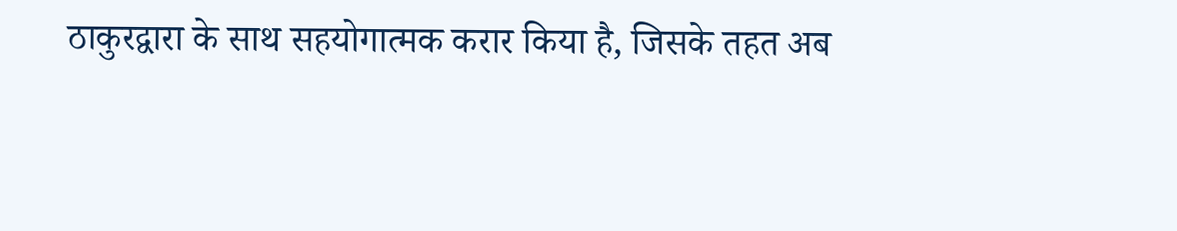ठाकुरद्वारा के साथ सहयोगात्मक करार किया है, जिसके तहत अब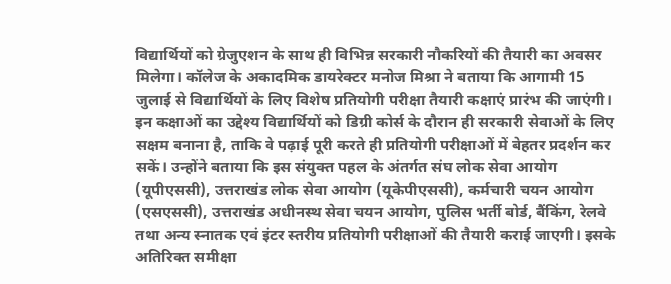विद्यार्थियों को ग्रेजुएशन के साथ ही विभिन्न सरकारी नौकरियों की तैयारी का अवसर मिलेगा। कॉलेज के अकादमिक डायरेक्टर मनोज मिश्रा ने बताया कि आगामी 15 जुलाई से विद्यार्थियों के लिए विशेष प्रतियोगी परीक्षा तैयारी कक्षाएं प्रारंभ की जाएंगी। इन कक्षाओं का उद्देश्य विद्यार्थियों को डिग्री कोर्स के दौरान ही सरकारी सेवाओं के लिए सक्षम बनाना है, ताकि वे पढ़ाई पूरी करते ही प्रतियोगी परीक्षाओं में बेहतर प्रदर्शन कर सकें। उन्होंने बताया कि इस संयुक्त पहल के अंतर्गत संघ लोक सेवा आयोग (यूपीएससी), उत्तराखंड लोक सेवा आयोग (यूकेपीएससी), कर्मचारी चयन आयोग (एसएससी), उत्तराखंड अधीनस्थ सेवा चयन आयोग, पुलिस भर्ती बोर्ड, बैंकिंग, रेलवे तथा अन्य स्नातक एवं इंटर स्तरीय प्रतियोगी परीक्षाओं की तैयारी कराई जाएगी। इसके अतिरिक्त समीक्षा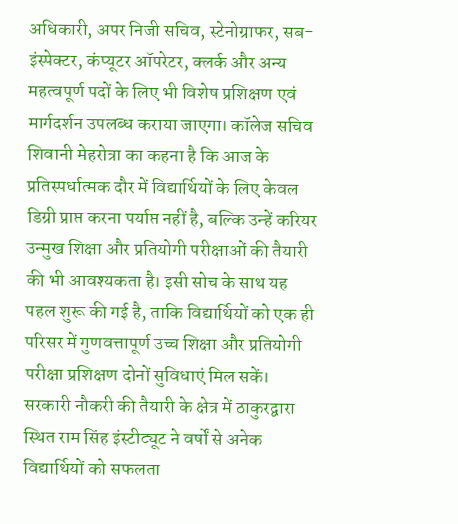अधिकारी, अपर निजी सचिव, स्टेनोग्राफर, सब-इंस्पेक्टर, कंप्यूटर ऑपरेटर, क्लर्क और अन्य महत्वपूर्ण पदों के लिए भी विशेष प्रशिक्षण एवं मार्गदर्शन उपलब्ध कराया जाएगा। कॉलेज सचिव शिवानी मेहरोत्रा का कहना है कि आज के प्रतिस्पर्धात्मक दौर में विद्यार्थियों के लिए केवल डिग्री प्राप्त करना पर्याप्त नहीं है, बल्कि उन्हें करियर उन्मुख शिक्षा और प्रतियोगी परीक्षाओं की तैयारी की भी आवश्यकता है। इसी सोच के साथ यह पहल शुरू की गई है, ताकि विद्यार्थियों को एक ही परिसर में गुणवत्तापूर्ण उच्च शिक्षा और प्रतियोगी परीक्षा प्रशिक्षण दोनों सुविधाएं मिल सकें। सरकारी नौकरी की तैयारी के क्षेत्र में ठाकुरद्वारा स्थित राम सिंह इंस्टीट्यूट ने वर्षों से अनेक विद्यार्थियों को सफलता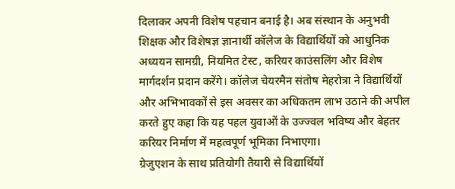दिलाकर अपनी विशेष पहचान बनाई है। अब संस्थान के अनुभवी शिक्षक और विशेषज्ञ ज्ञानार्थी कॉलेज के विद्यार्थियों को आधुनिक अध्ययन सामग्री, नियमित टेस्ट, करियर काउंसलिंग और विशेष मार्गदर्शन प्रदान करेंगे। कॉलेज चेयरमैन संतोष मेहरोत्रा ने विद्यार्थियों और अभिभावकों से इस अवसर का अधिकतम लाभ उठाने की अपील करते हुए कहा कि यह पहल युवाओं के उज्ज्वल भविष्य और बेहतर करियर निर्माण में महत्वपूर्ण भूमिका निभाएगा।
ग्रेजुएशन के साथ प्रतियोगी तैयारी से विद्यार्थियों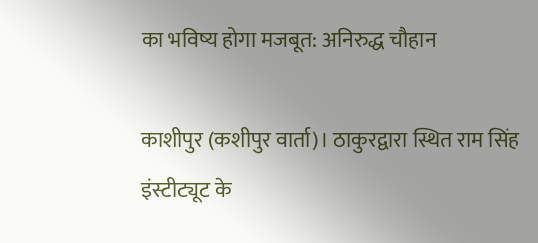का भविष्य होगा मजबूत: अनिरुद्ध चौहान

काशीपुर (कशीपुर वार्ता)। ठाकुरद्वारा स्थित राम सिंह इंस्टीट्यूट के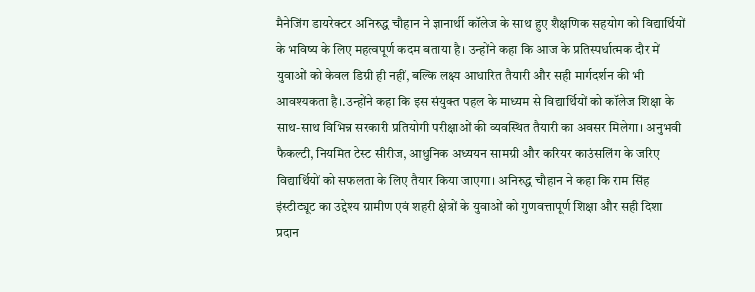मैनेजिंग डायरेक्टर अनिरुद्ध चौहान ने ज्ञानार्थी कॉलेज के साथ हुए शैक्षणिक सहयोग को विद्यार्थियों के भविष्य के लिए महत्वपूर्ण कदम बताया है। उन्होंने कहा कि आज के प्रतिस्पर्धात्मक दौर में युवाओं को केवल डिग्री ही नहीं, बल्कि लक्ष्य आधारित तैयारी और सही मार्गदर्शन की भी आवश्यकता है।.उन्होंने कहा कि इस संयुक्त पहल के माध्यम से विद्यार्थियों को कॉलेज शिक्षा के साथ-साथ विभिन्न सरकारी प्रतियोगी परीक्षाओं की व्यवस्थित तैयारी का अवसर मिलेगा। अनुभवी फैकल्टी, नियमित टेस्ट सीरीज, आधुनिक अध्ययन सामग्री और करियर काउंसलिंग के जरिए विद्यार्थियों को सफलता के लिए तैयार किया जाएगा। अनिरुद्ध चौहान ने कहा कि राम सिंह इंस्टीट्यूट का उद्देश्य ग्रामीण एवं शहरी क्षेत्रों के युवाओं को गुणवत्तापूर्ण शिक्षा और सही दिशा प्रदान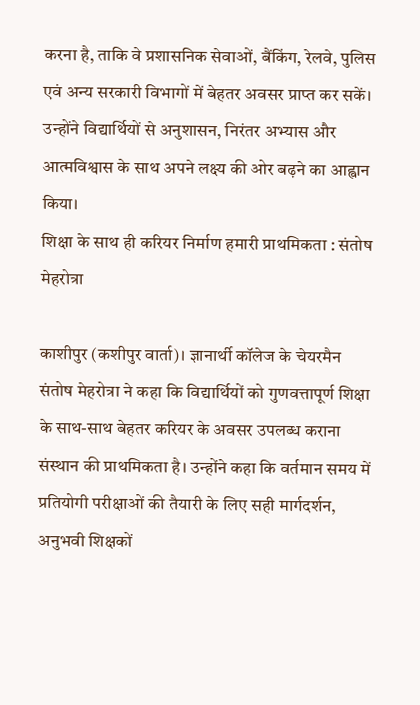करना है, ताकि वे प्रशासनिक सेवाओं, बैंकिंग, रेलवे, पुलिस एवं अन्य सरकारी विभागों में बेहतर अवसर प्राप्त कर सकें। उन्होंने विद्यार्थियों से अनुशासन, निरंतर अभ्यास और आत्मविश्वास के साथ अपने लक्ष्य की ओर बढ़ने का आह्वान किया।
शिक्षा के साथ ही करियर निर्माण हमारी प्राथमिकता : संतोष मेहरोत्रा

काशीपुर (कशीपुर वार्ता)। ज्ञानार्थी कॉलेज के चेयरमैन संतोष मेहरोत्रा ने कहा कि विद्यार्थियों को गुणवत्तापूर्ण शिक्षा के साथ-साथ बेहतर करियर के अवसर उपलब्ध कराना संस्थान की प्राथमिकता है। उन्होंने कहा कि वर्तमान समय में प्रतियोगी परीक्षाओं की तैयारी के लिए सही मार्गदर्शन, अनुभवी शिक्षकों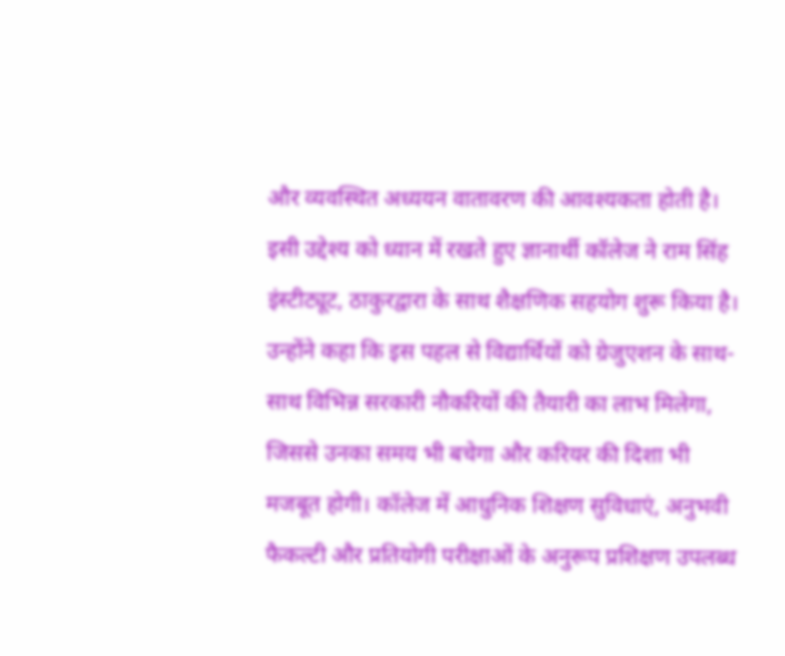और व्यवस्थित अध्ययन वातावरण की आवश्यकता होती है। इसी उद्देश्य को ध्यान में रखते हुए ज्ञानार्थी कॉलेज ने राम सिंह इंस्टीट्यूट, ठाकुरद्वारा के साथ शैक्षणिक सहयोग शुरू किया है। उन्होंने कहा कि इस पहल से विद्यार्थियों को ग्रेजुएशन के साथ-साथ विभिन्न सरकारी नौकरियों की तैयारी का लाभ मिलेगा, जिससे उनका समय भी बचेगा और करियर की दिशा भी मजबूत होगी। कॉलेज में आधुनिक शिक्षण सुविधाएं, अनुभवी फैकल्टी और प्रतियोगी परीक्षाओं के अनुरूप प्रशिक्षण उपलब्ध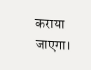कराया जाएगा।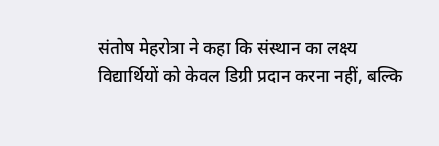संतोष मेहरोत्रा ने कहा कि संस्थान का लक्ष्य विद्यार्थियों को केवल डिग्री प्रदान करना नहीं, बल्कि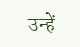उन्हें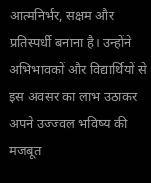आत्मनिर्भर, सक्षम और प्रतिस्पर्धी बनाना है। उन्होंने अभिभावकों और विद्यार्थियों से इस अवसर का लाभ उठाकर अपने उज्ज्वल भविष्य की मजबूत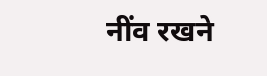नींव रखने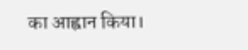का आह्वान किया।